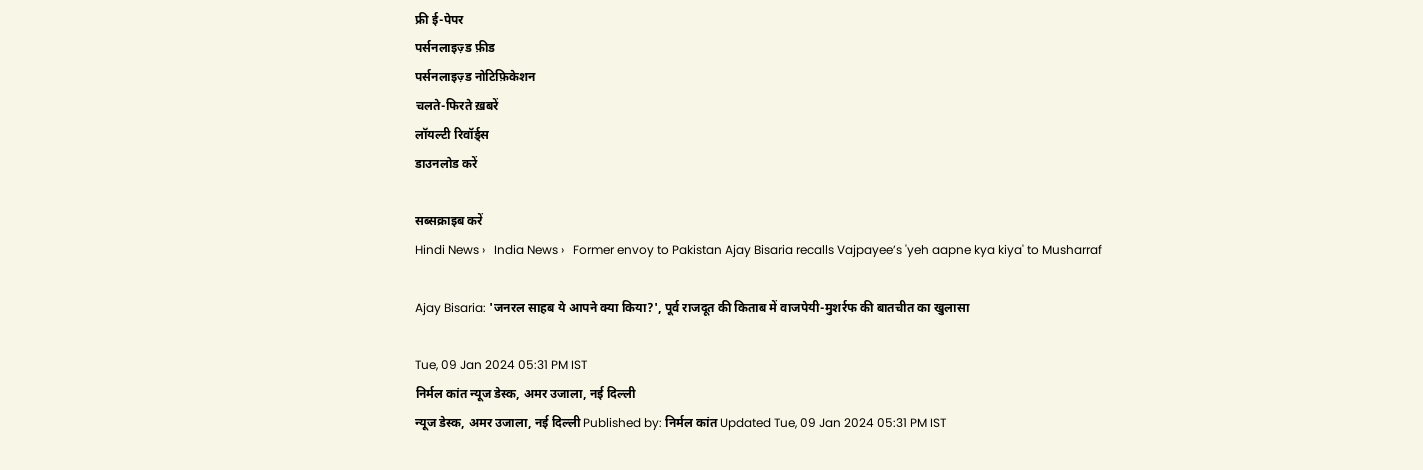फ्री ई-पेपर
पर्सनलाइज़्ड फ़ीड
पर्सनलाइज़्ड नोटिफ़िकेशन
चलते-फिरते ख़बरें
लॉयल्टी रिवॉर्ड्स
डाउनलोड करें

सब्सक्राइब करें
Hindi News ›   India News ›   Former envoy to Pakistan Ajay Bisaria recalls Vajpayee’s 'yeh aapne kya kiya' to Musharraf

Ajay Bisaria: 'जनरल साहब ये आपने क्या किया?', पूर्व राजदूत की किताब में वाजपेयी-मुशर्रफ की बातचीत का खुलासा

Tue, 09 Jan 2024 05:31 PM IST
निर्मल कांत न्यूज डेस्क, अमर उजाला, नई दिल्ली
न्यूज डेस्क, अमर उजाला, नई दिल्ली Published by: निर्मल कांत Updated Tue, 09 Jan 2024 05:31 PM IST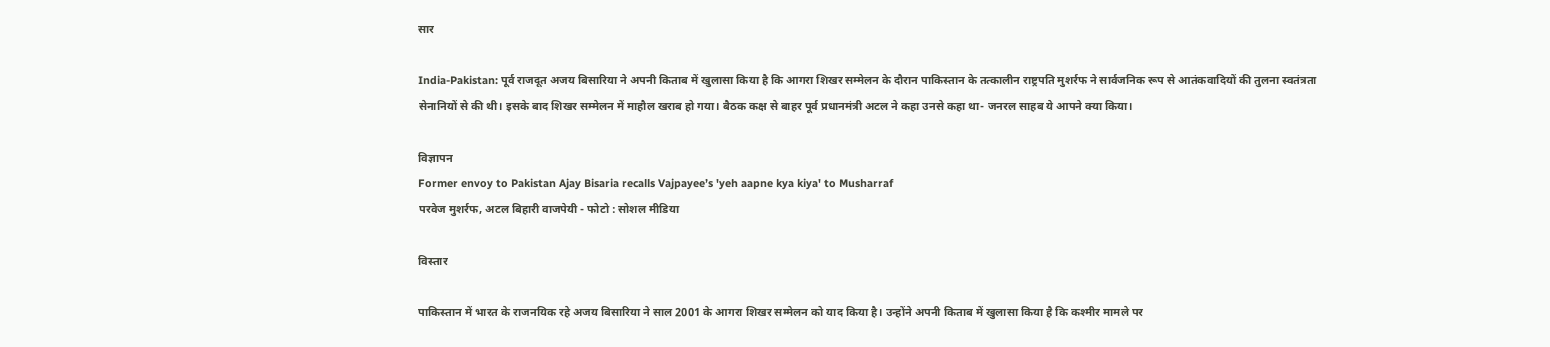सार

India-Pakistan: पूर्व राजदूत अजय बिसारिया ने अपनी किताब में खुलासा किया है कि आगरा शिखर सम्मेलन के दौरान पाकिस्तान के तत्कालीन राष्ट्रपति मुशर्रफ ने सार्वजनिक रूप से आतंकवादियों की तुलना स्वतंत्रता सेनानियों से की थी। इसके बाद शिखर सम्मेलन में माहौल खराब हो गया। बैठक कक्ष से बाहर पूर्व प्रधानमंत्री अटल ने कहा उनसे कहा था- जनरल साहब ये आपने क्या किया।

विज्ञापन
Former envoy to Pakistan Ajay Bisaria recalls Vajpayee’s 'yeh aapne kya kiya' to Musharraf
परवेज मुशर्रफ, अटल बिहारी वाजपेयी - फोटो : सोशल मीडिया

विस्तार

पाकिस्तान में भारत के राजनयिक रहे अजय बिसारिया ने साल 2001 के आगरा शिखर सम्मेलन को याद किया है। उन्होंने अपनी किताब में खुलासा किया है कि कश्मीर मामले पर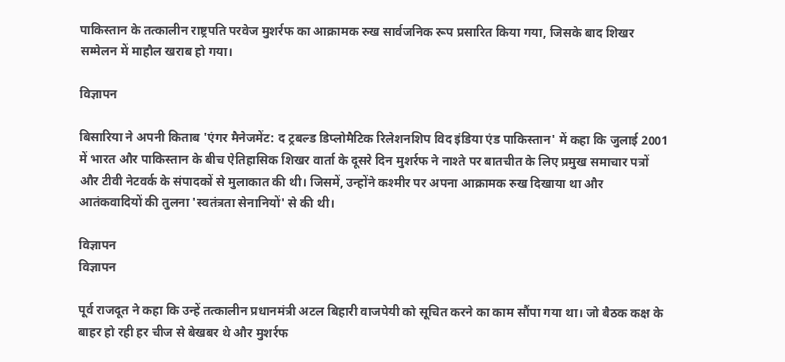पाकिस्तान के तत्कालीन राष्ट्रपति परवेज मुशर्रफ का आक्रामक रुख सार्वजनिक रूप प्रसारित किया गया, जिसके बाद शिखर सम्मेलन में माहौल खराब हो गया।

विज्ञापन

बिसारिया ने अपनी किताब 'एंगर मैनेजमेंट: द ट्रबल्ड डिप्लोमैटिक रिलेशनशिप विद इंडिया एंड पाकिस्तान' में कहा कि जुलाई 2001 में भारत और पाकिस्तान के बीच ऐतिहासिक शिखर वार्ता के दूसरे दिन मुशर्रफ ने नाश्ते पर बातचीत के लिए प्रमुख समाचार पत्रों और टीवी नेटवर्क के संपादकों से मुलाकात की थी। जिसमें, उन्होंने कश्मीर पर अपना आक्रामक रुख दिखाया था और आतंकवादियों की तुलना 'स्वतंत्रता सेनानियों' से की थी।

विज्ञापन
विज्ञापन

पूर्व राजदूत ने कहा कि उन्हें तत्कालीन प्रधानमंत्री अटल बिहारी वाजपेयी को सूचित करने का काम सौंपा गया था। जो बैठक कक्ष के बाहर हो रही हर चीज से बेखबर थे और मुशर्रफ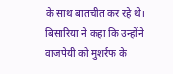के साथ बातचीत कर रहे थे। बिसारिया ने कहा कि उन्होंने वाजपेयी को मुशर्रफ के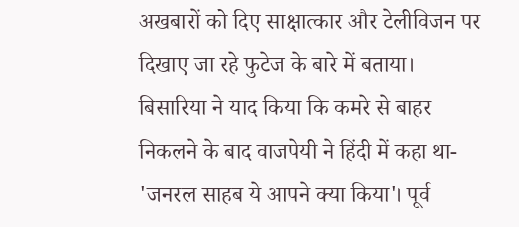अखबारों को दिए साक्षात्कार और टेलीविजन पर दिखाए जा रहे फुटेज के बारे में बताया। बिसारिया ने याद किया कि कमरे से बाहर निकलने के बाद वाजपेयी ने हिंदी में कहा था- 'जनरल साहब ये आपने क्या किया'। पूर्व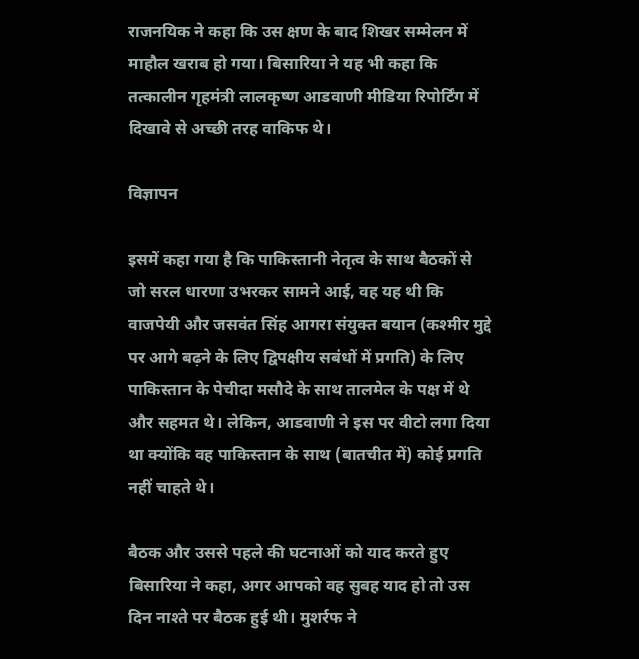राजनयिक ने कहा कि उस क्षण के बाद शिखर सम्मेलन में माहौल खराब हो गया। बिसारिया ने यह भी कहा कि तत्कालीन गृहमंत्री लालकृष्ण आडवाणी मीडिया रिपोर्टिंग में दिखावे से अच्छी तरह वाकिफ थे।

विज्ञापन

इसमें कहा गया है कि पाकिस्तानी नेतृत्व के साथ बैठकों से जो सरल धारणा उभरकर सामने आई, वह यह थी कि वाजपेयी और जसवंत सिंह आगरा संयुक्त बयान (कश्मीर मुद्दे पर आगे बढ़ने के लिए द्विपक्षीय सबंधों में प्रगति) के लिए पाकिस्तान के पेचीदा मसौदे के साथ तालमेल के पक्ष में थे और सहमत थे। लेकिन, आडवाणी ने इस पर वीटो लगा दिया था क्योंकि वह पाकिस्तान के साथ (बातचीत में) कोई प्रगति नहीं चाहते थे।

बैठक और उससे पहले की घटनाओं को याद करते हुए बिसारिया ने कहा, अगर आपको वह सुबह याद हो तो उस दिन नाश्ते पर बैठक हुई थी। मुशर्रफ ने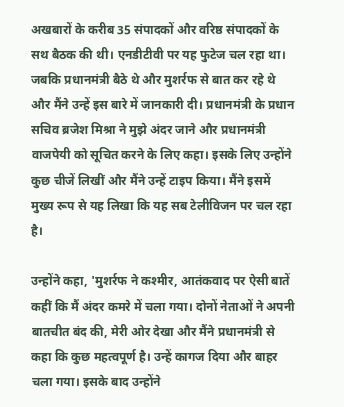अखबारों के करीब 35 संपादकों और वरिष्ठ संपादकों के सथ बैठक की थी। एनडीटीवी पर यह फुटेज चल रहा था। जबकि प्रधानमंत्री बैठे थे और मुशर्रफ से बात कर रहे थे और मैंने उन्हें इस बारे में जानकारी दी। प्रधानमंत्री के प्रधान सचिव ब्रजेश मिश्रा ने मुझे अंदर जाने और प्रधानमंत्री वाजपेयी को सूचित करने के लिए कहा। इसके लिए उन्होंने कुछ चीजें लिखीं और मैंने उन्हें टाइप किया। मैंने इसमें मुख्य रूप से यह लिखा कि यह सब टेलीविजन पर चल रहा है।

उन्होंने कहा, 'मुशर्रफ ने कश्मीर, आतंकवाद पर ऐसी बातें कहीं कि मैं अंदर कमरे में चला गया। दोनों नेताओं ने अपनी बातचीत बंद की, मेरी ओर देखा और मैंने प्रधानमंत्री से कहा कि कुछ महत्वपूर्ण है। उन्हें कागज दिया और बाहर चला गया। इसके बाद उन्होंने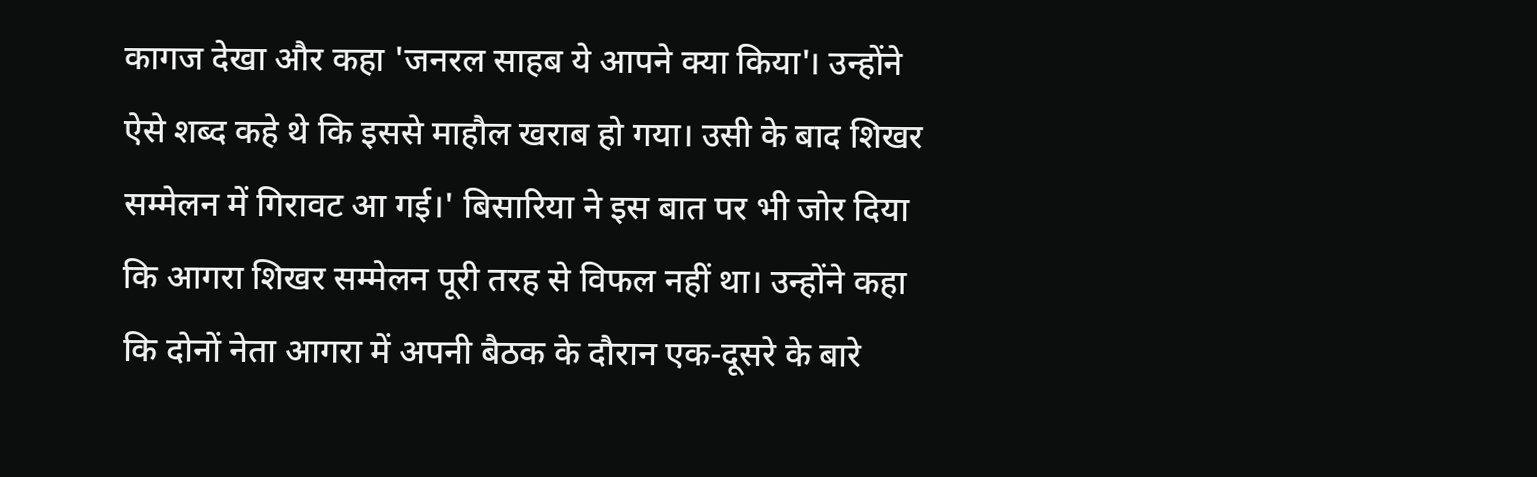कागज देखा और कहा 'जनरल साहब ये आपने क्या किया'। उन्होंने ऐसे शब्द कहे थे कि इससे माहौल खराब हो गया। उसी के बाद शिखर सम्मेलन में गिरावट आ गई।' बिसारिया ने इस बात पर भी जोर दिया कि आगरा शिखर सम्मेलन पूरी तरह से विफल नहीं था। उन्होंने कहा कि दोनों नेता आगरा में अपनी बैठक के दौरान एक-दूसरे के बारे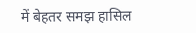में बेहतर समझ हासिल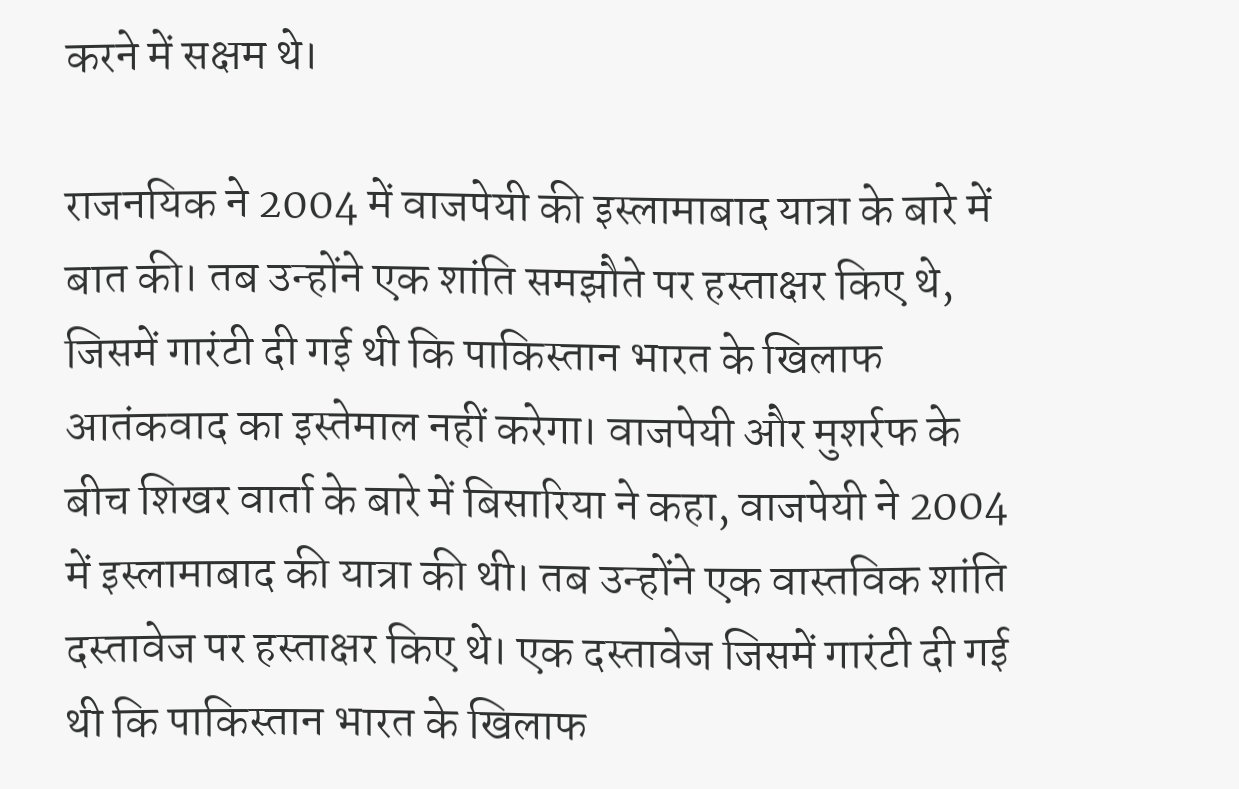करने में सक्षम थे।

राजनयिक ने 2004 में वाजपेयी की इस्लामाबाद यात्रा के बारे में बात की। तब उन्होंने एक शांति समझौते पर हस्ताक्षर किए थे, जिसमें गारंटी दी गई थी कि पाकिस्तान भारत के खिलाफ आतंकवाद का इस्तेमाल नहीं करेगा। वाजपेयी और मुशर्रफ के बीच शिखर वार्ता के बारे में बिसारिया ने कहा, वाजपेयी ने 2004 में इस्लामाबाद की यात्रा की थी। तब उन्होंने एक वास्तविक शांति दस्तावेज पर हस्ताक्षर किए थे। एक दस्तावेज जिसमें गारंटी दी गई थी कि पाकिस्तान भारत के खिलाफ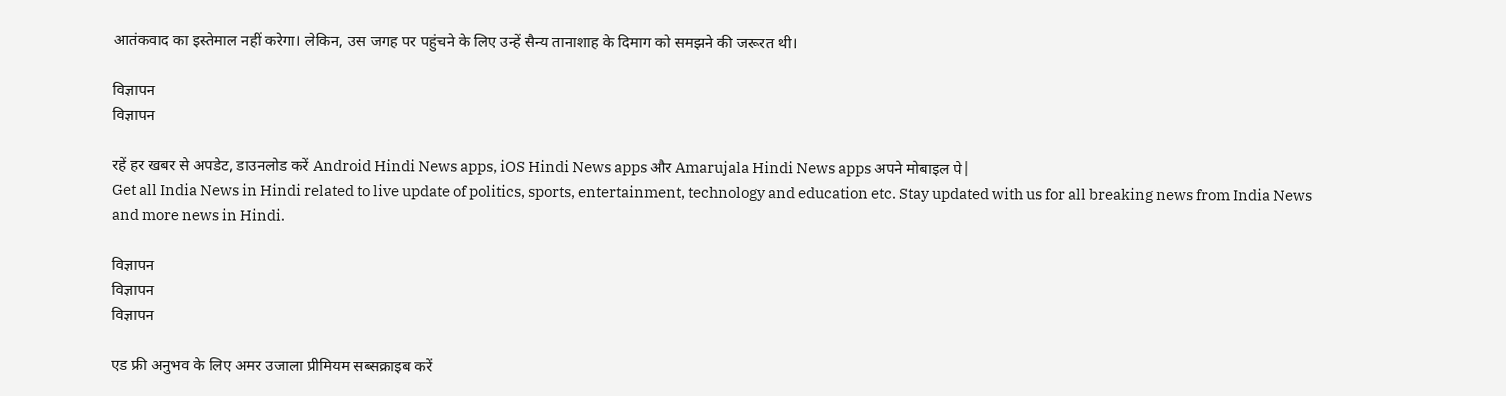आतंकवाद का इस्तेमाल नहीं करेगा। लेकिन, उस जगह पर पहुंचने के लिए उन्हें सैन्य तानाशाह के दिमाग को समझने की जरूरत थी।

विज्ञापन
विज्ञापन

रहें हर खबर से अपडेट, डाउनलोड करें Android Hindi News apps, iOS Hindi News apps और Amarujala Hindi News apps अपने मोबाइल पे|
Get all India News in Hindi related to live update of politics, sports, entertainment, technology and education etc. Stay updated with us for all breaking news from India News and more news in Hindi.

विज्ञापन
विज्ञापन
विज्ञापन

एड फ्री अनुभव के लिए अमर उजाला प्रीमियम सब्सक्राइब करें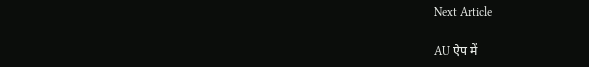Next Article

AU ऐप में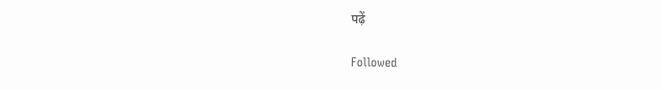पढ़ें

Followed